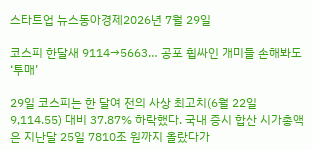스타트업 뉴스동아경제2026년 7월 29일

코스피 한달새 9114→5663… 공포 휩싸인 개미들 손해봐도 ‘투매’

29일 코스피는 한 달여 전의 사상 최고치(6월 22일 9,114.55) 대비 37.87% 하락했다. 국내 증시 합산 시가총액은 지난달 25일 7810조 원까지 올랐다가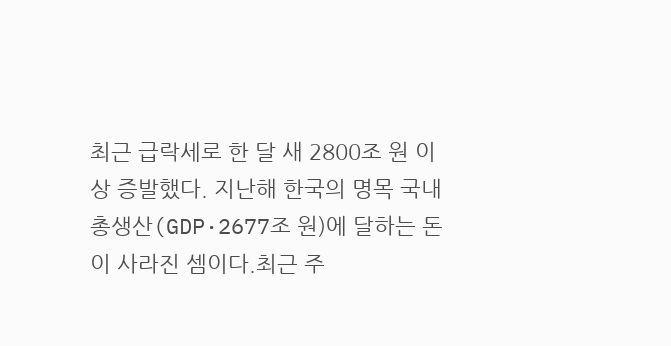최근 급락세로 한 달 새 2800조 원 이상 증발했다. 지난해 한국의 명목 국내총생산(GDP·2677조 원)에 달하는 돈이 사라진 셈이다.최근 주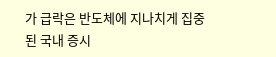가 급락은 반도체에 지나치게 집중된 국내 증시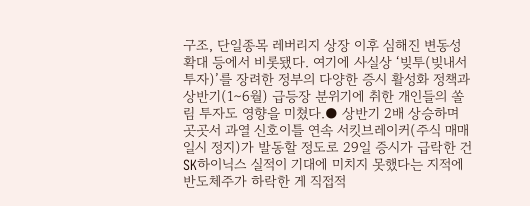구조, 단일종목 레버리지 상장 이후 심해진 변동성 확대 등에서 비롯됐다. 여기에 사실상 ‘빚투(빚내서 투자)’를 장려한 정부의 다양한 증시 활성화 정책과 상반기(1∼6월) 급등장 분위기에 취한 개인들의 쏠림 투자도 영향을 미쳤다.● 상반기 2배 상승하며 곳곳서 과열 신호이틀 연속 서킷브레이커(주식 매매 일시 정지)가 발동할 정도로 29일 증시가 급락한 건 SK하이닉스 실적이 기대에 미치지 못했다는 지적에 반도체주가 하락한 게 직접적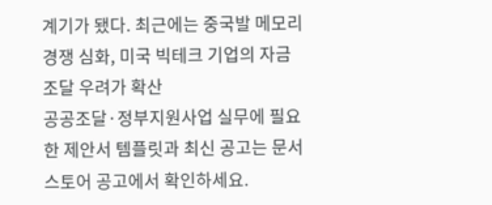계기가 됐다. 최근에는 중국발 메모리 경쟁 심화, 미국 빅테크 기업의 자금 조달 우려가 확산
공공조달·정부지원사업 실무에 필요한 제안서 템플릿과 최신 공고는 문서 스토어 공고에서 확인하세요.